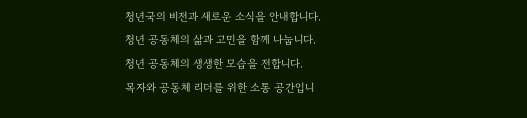청년국의 비전과 새로운 소식을 안내합니다.
청년 공동체의 삶과 고민을 함께 나눕니다.
청년 공동체의 생생한 모습을 전합니다.
목자와 공동체 리더를 위한 소통 공간입니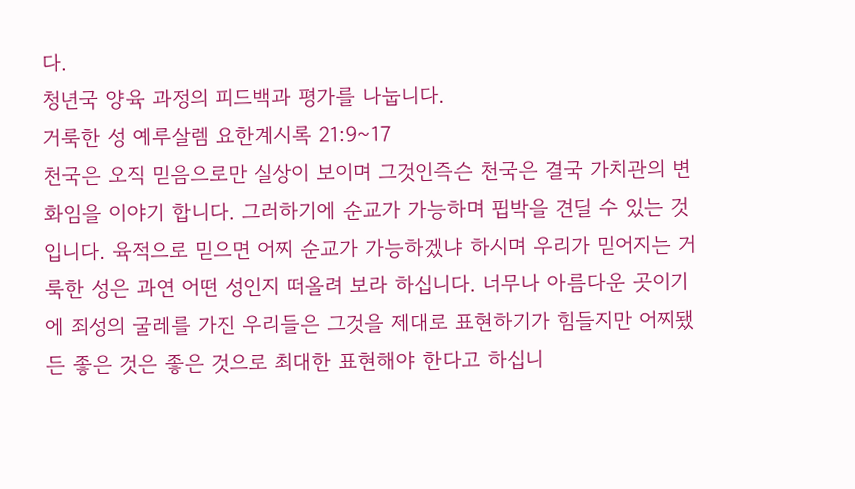다.
청년국 양육 과정의 피드백과 평가를 나눕니다.
거룩한 성 예루살렘 요한계시록 21:9~17
천국은 오직 믿음으로만 실상이 보이며 그것인즉슨 천국은 결국 가치관의 변화임을 이야기 합니다. 그러하기에 순교가 가능하며 핍박을 견딜 수 있는 것입니다. 육적으로 믿으면 어찌 순교가 가능하겠냐 하시며 우리가 믿어지는 거룩한 성은 과연 어떤 성인지 떠올려 보라 하십니다. 너무나 아름다운 곳이기에 죄성의 굴레를 가진 우리들은 그것을 제대로 표현하기가 힘들지만 어찌됐든 좋은 것은 좋은 것으로 최대한 표현해야 한다고 하십니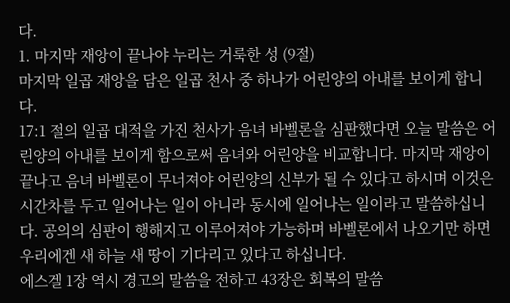다.
1. 마지막 재앙이 끝나야 누리는 거룩한 성 (9절)
마지막 일곱 재앙을 담은 일곱 천사 중 하나가 어린양의 아내를 보이게 합니다.
17:1 절의 일곱 대적을 가진 천사가 음녀 바벨론을 심판했다면 오늘 말씀은 어린양의 아내를 보이게 함으로써 음녀와 어린양을 비교합니다. 마지막 재앙이 끝나고 음녀 바벨론이 무너져야 어린양의 신부가 될 수 있다고 하시며 이것은 시간차를 두고 일어나는 일이 아니라 동시에 일어나는 일이라고 말씀하십니다. 공의의 심판이 행해지고 이루어져야 가능하며 바벨론에서 나오기만 하면 우리에겐 새 하늘 새 땅이 기다리고 있다고 하십니다.
에스겔 1장 역시 경고의 말씀을 전하고 43장은 회복의 말씀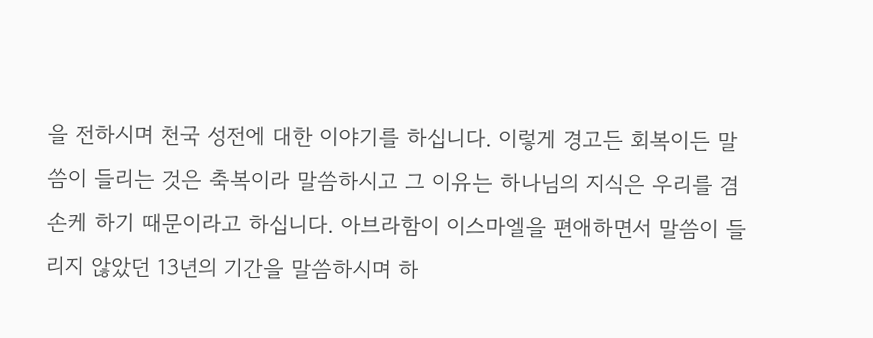을 전하시며 천국 성전에 대한 이야기를 하십니다. 이렇게 경고든 회복이든 말씀이 들리는 것은 축복이라 말씀하시고 그 이유는 하나님의 지식은 우리를 겸손케 하기 때문이라고 하십니다. 아브라함이 이스마엘을 편애하면서 말씀이 들리지 않았던 13년의 기간을 말씀하시며 하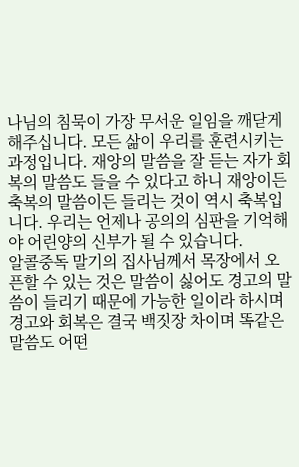나님의 침묵이 가장 무서운 일임을 깨닫게 해주십니다. 모든 삶이 우리를 훈련시키는 과정입니다. 재앙의 말씀을 잘 듣는 자가 회복의 말씀도 들을 수 있다고 하니 재앙이든 축복의 말씀이든 들리는 것이 역시 축복입니다. 우리는 언제나 공의의 심판을 기억해야 어린양의 신부가 될 수 있습니다.
알콜중독 말기의 집사님께서 목장에서 오픈할 수 있는 것은 말씀이 싫어도 경고의 말씀이 들리기 때문에 가능한 일이라 하시며 경고와 회복은 결국 백짓장 차이며 똑같은 말씀도 어떤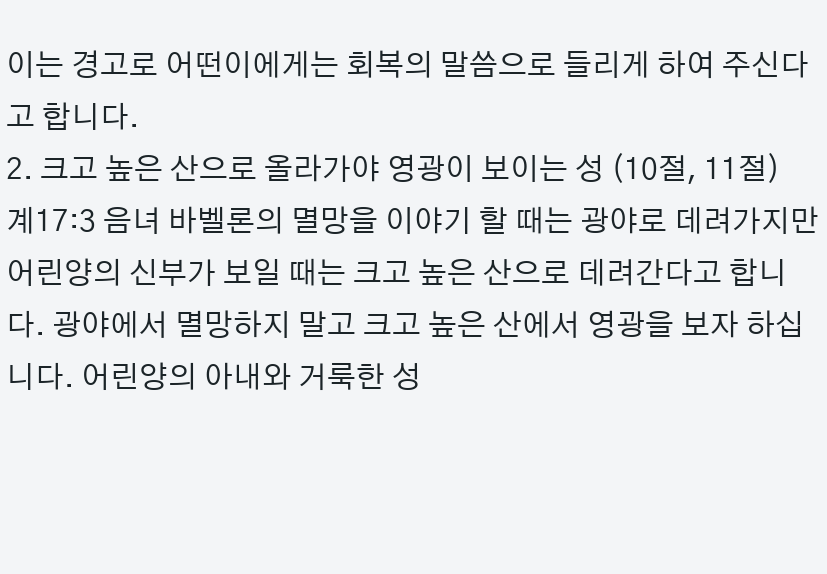이는 경고로 어떤이에게는 회복의 말씀으로 들리게 하여 주신다고 합니다.
2. 크고 높은 산으로 올라가야 영광이 보이는 성 (10절, 11절)
계17:3 음녀 바벨론의 멸망을 이야기 할 때는 광야로 데려가지만 어린양의 신부가 보일 때는 크고 높은 산으로 데려간다고 합니다. 광야에서 멸망하지 말고 크고 높은 산에서 영광을 보자 하십니다. 어린양의 아내와 거룩한 성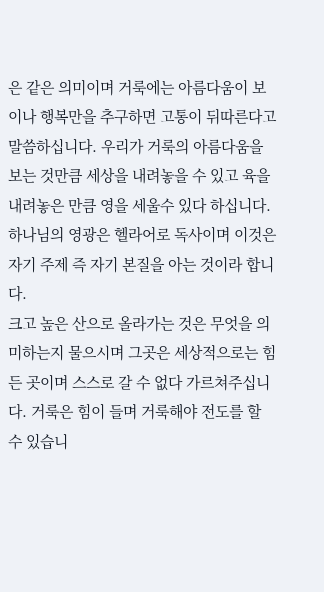은 같은 의미이며 거룩에는 아름다움이 보이나 행복만을 추구하면 고통이 뒤따른다고 말씀하십니다. 우리가 거룩의 아름다움을 보는 것만큼 세상을 내려놓을 수 있고 육을 내려놓은 만큼 영을 세울수 있다 하십니다. 하나님의 영광은 헬라어로 독사이며 이것은 자기 주제 즉 자기 본질을 아는 것이라 합니다.
크고 높은 산으로 올라가는 것은 무엇을 의미하는지 물으시며 그곳은 세상적으로는 힘든 곳이며 스스로 갈 수 없다 가르쳐주십니다. 거룩은 힘이 들며 거룩해야 전도를 할 수 있습니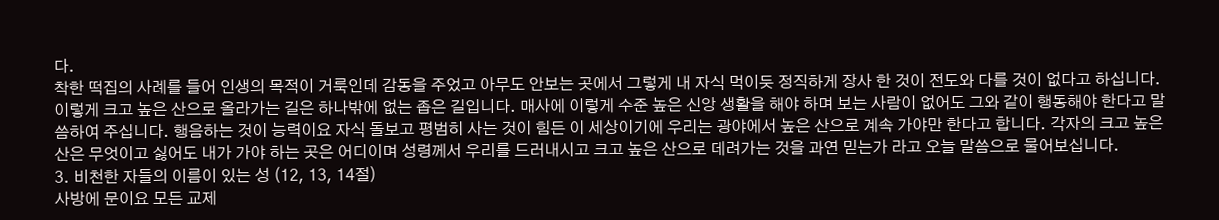다.
착한 떡집의 사례를 들어 인생의 목적이 거룩인데 감동을 주었고 아무도 안보는 곳에서 그렇게 내 자식 먹이듯 정직하게 장사 한 것이 전도와 다를 것이 없다고 하십니다. 이렇게 크고 높은 산으로 올라가는 길은 하나밖에 없는 좁은 길입니다. 매사에 이렇게 수준 높은 신앙 생활을 해야 하며 보는 사람이 없어도 그와 같이 행동해야 한다고 말씀하여 주십니다. 행음하는 것이 능력이요 자식 돌보고 평범히 사는 것이 힘든 이 세상이기에 우리는 광야에서 높은 산으로 계속 가야만 한다고 합니다. 각자의 크고 높은 산은 무엇이고 싫어도 내가 가야 하는 곳은 어디이며 성령께서 우리를 드러내시고 크고 높은 산으로 데려가는 것을 과연 믿는가 라고 오늘 말씀으로 물어보십니다.
3. 비천한 자들의 이름이 있는 성 (12, 13, 14절)
사방에 문이요 모든 교제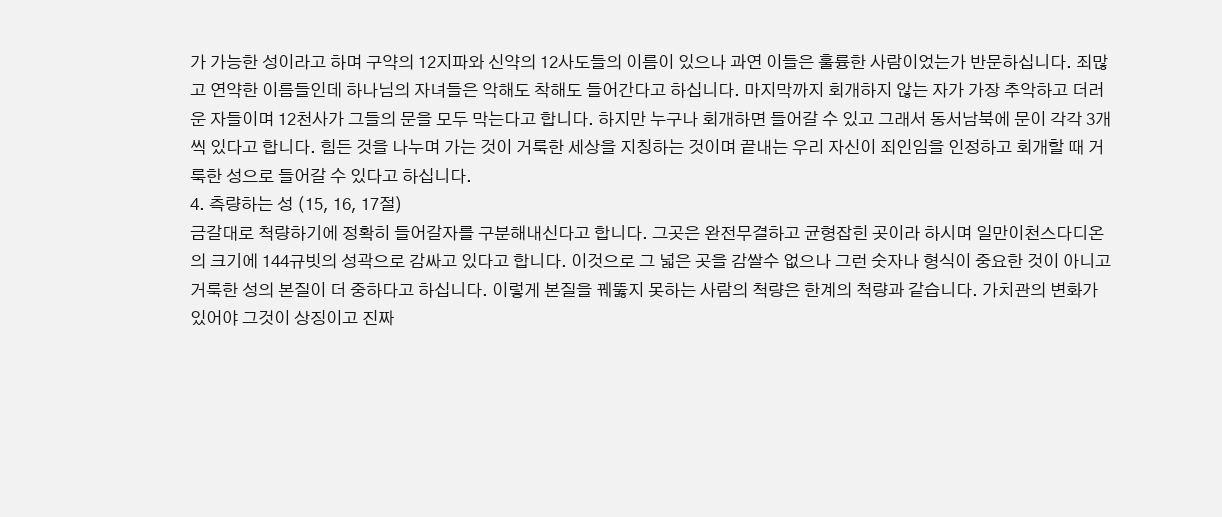가 가능한 성이라고 하며 구약의 12지파와 신약의 12사도들의 이름이 있으나 과연 이들은 훌륭한 사람이었는가 반문하십니다. 죄많고 연약한 이름들인데 하나님의 자녀들은 악해도 착해도 들어간다고 하십니다. 마지막까지 회개하지 않는 자가 가장 추악하고 더러운 자들이며 12천사가 그들의 문을 모두 막는다고 합니다. 하지만 누구나 회개하면 들어갈 수 있고 그래서 동서남북에 문이 각각 3개씩 있다고 합니다. 힘든 것을 나누며 가는 것이 거룩한 세상을 지칭하는 것이며 끝내는 우리 자신이 죄인임을 인정하고 회개할 때 거룩한 성으로 들어갈 수 있다고 하십니다.
4. 측량하는 성 (15, 16, 17절)
금갈대로 척량하기에 정확히 들어갈자를 구분해내신다고 합니다. 그곳은 완전무결하고 균형잡힌 곳이라 하시며 일만이천스다디온의 크기에 144규빗의 성곽으로 감싸고 있다고 합니다. 이것으로 그 넓은 곳을 감쌀수 없으나 그런 숫자나 형식이 중요한 것이 아니고 거룩한 성의 본질이 더 중하다고 하십니다. 이렇게 본질을 꿰뚫지 못하는 사람의 척량은 한계의 척량과 같습니다. 가치관의 변화가 있어야 그것이 상징이고 진짜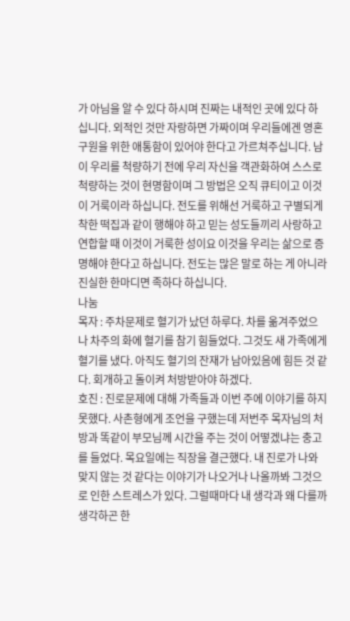가 아님을 알 수 있다 하시며 진짜는 내적인 곳에 있다 하십니다. 외적인 것만 자랑하면 가짜이며 우리들에겐 영혼구원을 위한 애통함이 있어야 한다고 가르쳐주십니다. 남이 우리를 척량하기 전에 우리 자신을 객관화하여 스스로 척량하는 것이 현명함이며 그 방법은 오직 큐티이고 이것이 거룩이라 하십니다. 전도를 위해선 거룩하고 구별되게 착한 떡집과 같이 행해야 하고 믿는 성도들끼리 사랑하고 연합할 때 이것이 거룩한 성이요 이것을 우리는 삶으로 증명해야 한다고 하십니다. 전도는 많은 말로 하는 게 아니라 진실한 한마디면 족하다 하십니다.
나눔
목자 : 주차문제로 혈기가 났던 하루다. 차를 옮겨주었으나 차주의 화에 혈기를 참기 힘들었다. 그것도 새 가족에게 혈기를 냈다. 아직도 혈기의 잔재가 남아있음에 힘든 것 같다. 회개하고 돌이켜 처방받아야 하겠다.
호진 : 진로문제에 대해 가족들과 이번 주에 이야기를 하지 못했다. 사촌형에게 조언을 구했는데 저번주 목자님의 처방과 똑같이 부모님께 시간을 주는 것이 어떻겠냐는 충고를 들었다. 목요일에는 직장을 결근했다. 내 진로가 나와 맞지 않는 것 같다는 이야기가 나오거나 나올까봐 그것으로 인한 스트레스가 있다. 그럴때마다 내 생각과 왜 다를까 생각하곤 한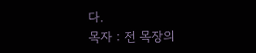다.
목자 : 전 목장의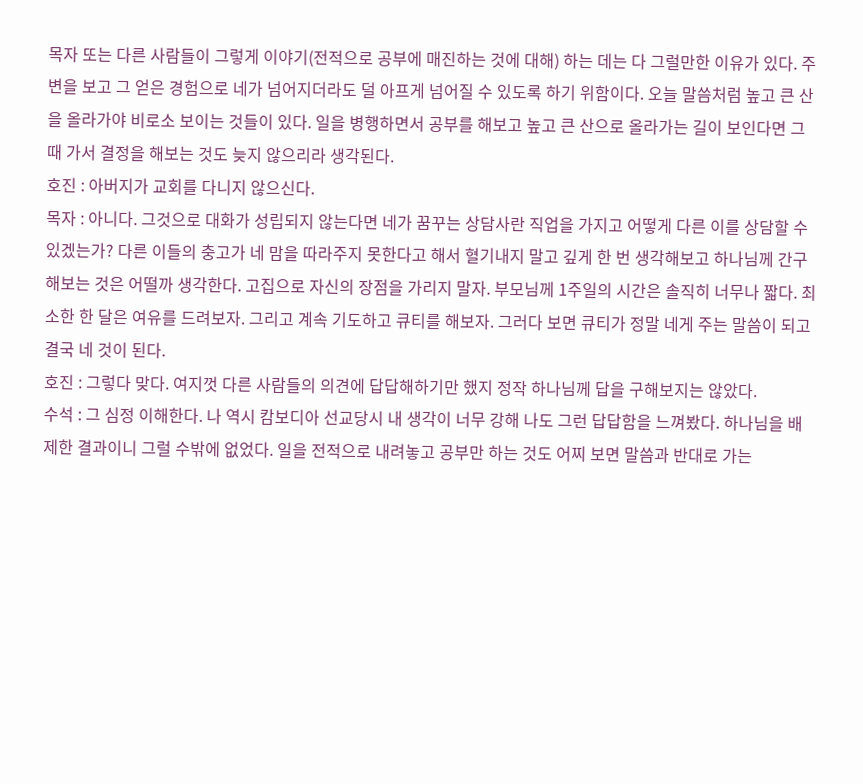목자 또는 다른 사람들이 그렇게 이야기(전적으로 공부에 매진하는 것에 대해) 하는 데는 다 그럴만한 이유가 있다. 주변을 보고 그 얻은 경험으로 네가 넘어지더라도 덜 아프게 넘어질 수 있도록 하기 위함이다. 오늘 말씀처럼 높고 큰 산을 올라가야 비로소 보이는 것들이 있다. 일을 병행하면서 공부를 해보고 높고 큰 산으로 올라가는 길이 보인다면 그 때 가서 결정을 해보는 것도 늦지 않으리라 생각된다.
호진 : 아버지가 교회를 다니지 않으신다.
목자 : 아니다. 그것으로 대화가 성립되지 않는다면 네가 꿈꾸는 상담사란 직업을 가지고 어떻게 다른 이를 상담할 수 있겠는가? 다른 이들의 충고가 네 맘을 따라주지 못한다고 해서 혈기내지 말고 깊게 한 번 생각해보고 하나님께 간구해보는 것은 어떨까 생각한다. 고집으로 자신의 장점을 가리지 말자. 부모님께 1주일의 시간은 솔직히 너무나 짧다. 최소한 한 달은 여유를 드려보자. 그리고 계속 기도하고 큐티를 해보자. 그러다 보면 큐티가 정말 네게 주는 말씀이 되고 결국 네 것이 된다.
호진 : 그렇다 맞다. 여지껏 다른 사람들의 의견에 답답해하기만 했지 정작 하나님께 답을 구해보지는 않았다.
수석 : 그 심정 이해한다. 나 역시 캄보디아 선교당시 내 생각이 너무 강해 나도 그런 답답함을 느껴봤다. 하나님을 배제한 결과이니 그럴 수밖에 없었다. 일을 전적으로 내려놓고 공부만 하는 것도 어찌 보면 말씀과 반대로 가는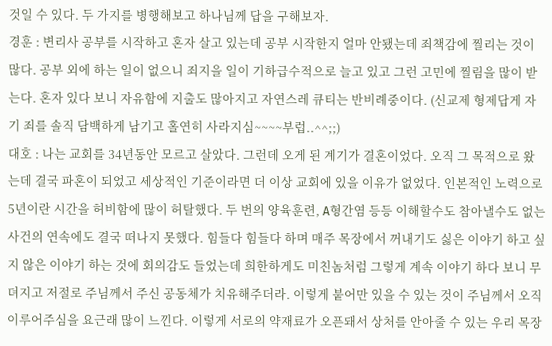것일 수 있다. 두 가지를 병행해보고 하나님께 답을 구해보자.
경훈 : 변리사 공부를 시작하고 혼자 살고 있는데 공부 시작한지 얼마 안됐는데 죄책감에 찔리는 것이 많다. 공부 외에 하는 일이 없으니 죄지을 일이 기하급수적으로 늘고 있고 그런 고민에 찔림을 많이 받는다. 혼자 있다 보니 자유함에 지출도 많아지고 자연스레 큐티는 반비례중이다. (신교제 형제답게 자기 죄를 솔직 담백하게 남기고 홀연히 사라지심~~~~부럽..^^;;)
대호 : 나는 교회를 34년동안 모르고 살았다. 그런데 오게 된 계기가 결혼이었다. 오직 그 목적으로 왔는데 결국 파혼이 되었고 세상적인 기준이라면 더 이상 교회에 있을 이유가 없었다. 인본적인 노력으로 5년이란 시간을 허비함에 많이 허탈했다. 두 번의 양육훈련, A형간염 등등 이해할수도 참아낼수도 없는 사건의 연속에도 결국 떠나지 못했다. 힘들다 힘들다 하며 매주 목장에서 꺼내기도 싫은 이야기 하고 싶지 않은 이야기 하는 것에 회의감도 들었는데 희한하게도 미친놈처럼 그렇게 계속 이야기 하다 보니 무뎌지고 저절로 주님께서 주신 공동체가 치유해주더라. 이렇게 붙어만 있을 수 있는 것이 주님께서 오직 이루어주심을 요근래 많이 느낀다. 이렇게 서로의 약재료가 오픈돼서 상처를 안아줄 수 있는 우리 목장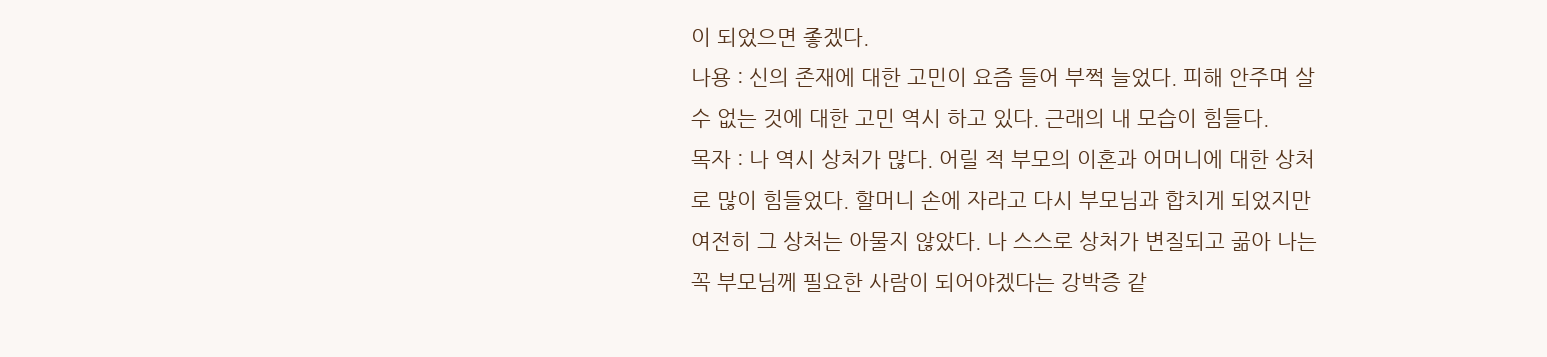이 되었으면 좋겠다.
나용 : 신의 존재에 대한 고민이 요즘 들어 부쩍 늘었다. 피해 안주며 살 수 없는 것에 대한 고민 역시 하고 있다. 근래의 내 모습이 힘들다.
목자 : 나 역시 상처가 많다. 어릴 적 부모의 이혼과 어머니에 대한 상처로 많이 힘들었다. 할머니 손에 자라고 다시 부모님과 합치게 되었지만 여전히 그 상처는 아물지 않았다. 나 스스로 상처가 변질되고 곪아 나는 꼭 부모님께 필요한 사람이 되어야겠다는 강박증 같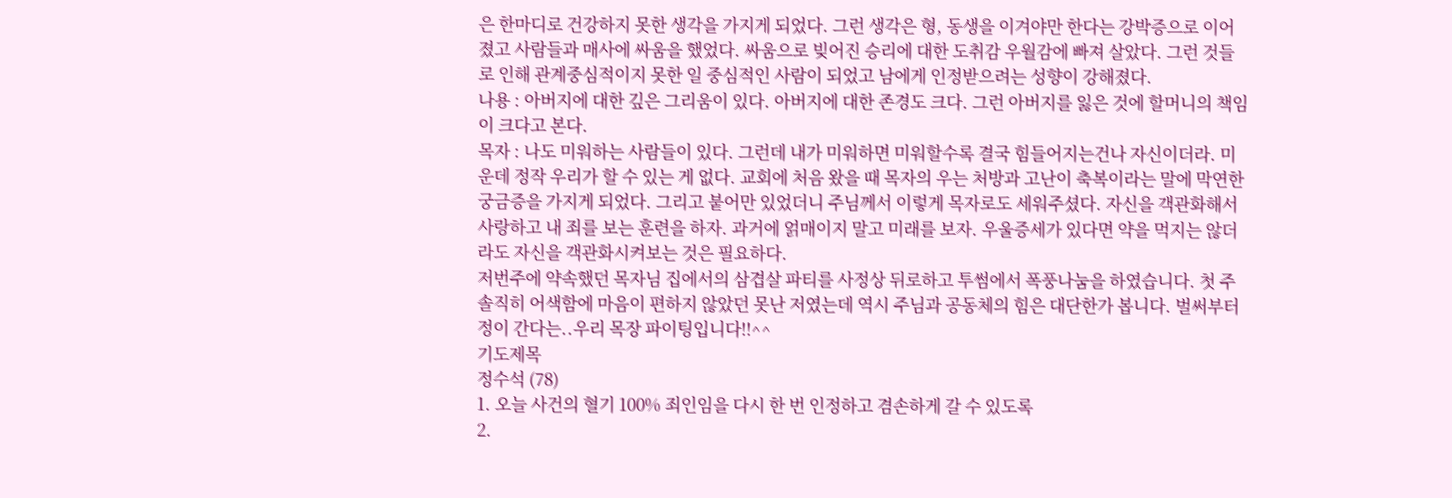은 한마디로 건강하지 못한 생각을 가지게 되었다. 그런 생각은 형, 동생을 이겨야만 한다는 강박증으로 이어졌고 사람들과 매사에 싸움을 했었다. 싸움으로 빚어진 승리에 대한 도취감 우월감에 빠져 살았다. 그런 것들로 인해 관계중심적이지 못한 일 중심적인 사람이 되었고 남에게 인정받으려는 성향이 강해졌다.
나용 : 아버지에 대한 깊은 그리움이 있다. 아버지에 대한 존경도 크다. 그런 아버지를 잃은 것에 할머니의 책임이 크다고 본다.
목자 : 나도 미워하는 사람들이 있다. 그런데 내가 미워하면 미워할수록 결국 힘들어지는건나 자신이더라. 미운데 정작 우리가 할 수 있는 게 없다. 교회에 처음 왔을 때 목자의 우는 처방과 고난이 축복이라는 말에 막연한 궁금증을 가지게 되었다. 그리고 붙어만 있었더니 주님께서 이렇게 목자로도 세워주셨다. 자신을 객관화해서 사랑하고 내 죄를 보는 훈련을 하자. 과거에 얽매이지 말고 미래를 보자. 우울증세가 있다면 약을 먹지는 않더라도 자신을 객관화시켜보는 것은 필요하다.
저번주에 약속했던 목자님 집에서의 삼겹살 파티를 사정상 뒤로하고 투썸에서 폭풍나눔을 하였습니다. 첫 주 솔직히 어색함에 마음이 편하지 않았던 못난 저였는데 역시 주님과 공동체의 힘은 대단한가 봅니다. 벌써부터 정이 간다는..우리 목장 파이팅입니다!!^^
기도제목
정수석 (78)
1. 오늘 사건의 혈기 100% 죄인임을 다시 한 번 인정하고 겸손하게 갈 수 있도록
2.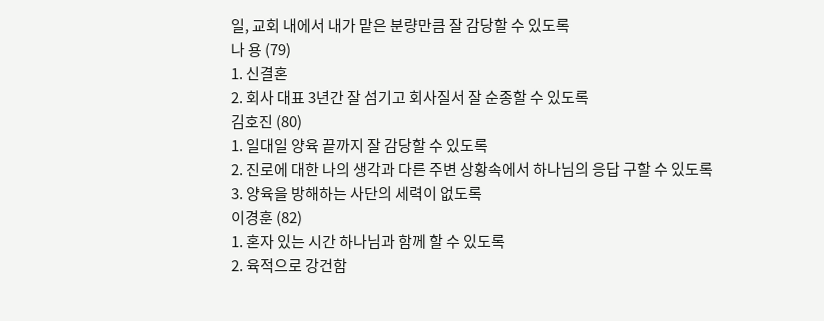일, 교회 내에서 내가 맡은 분량만큼 잘 감당할 수 있도록
나 용 (79)
1. 신결혼
2. 회사 대표 3년간 잘 섬기고 회사질서 잘 순종할 수 있도록
김호진 (80)
1. 일대일 양육 끝까지 잘 감당할 수 있도록
2. 진로에 대한 나의 생각과 다른 주변 상황속에서 하나님의 응답 구할 수 있도록
3. 양육을 방해하는 사단의 세력이 없도록
이경훈 (82)
1. 혼자 있는 시간 하나님과 함께 할 수 있도록
2. 육적으로 강건함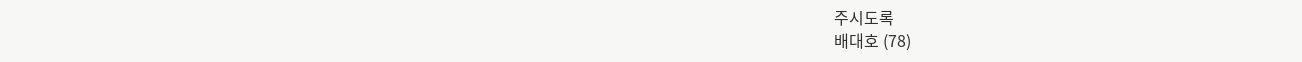주시도록
배대호 (78)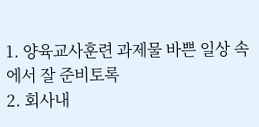1. 양육교사훈련 과제물 바쁜 일상 속에서 잘 준비토록
2. 회사내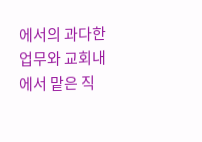에서의 과다한 업무와 교회내에서 맡은 직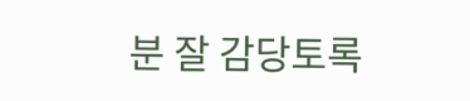분 잘 감당토록